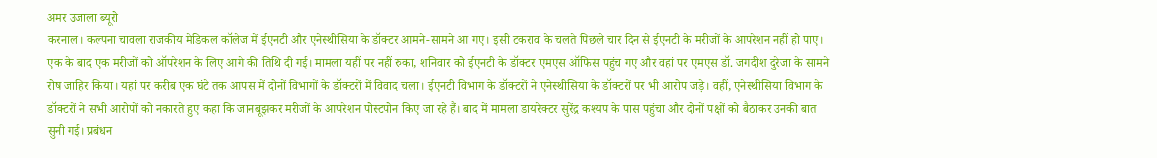अमर उजाला ब्यूरो
करनाल। कल्पना चावला राजकीय मेडिकल कॉलेज में ईएनटी और एनेस्थीसिया के डॉक्टर आमने-सामने आ गए। इसी टकराव के चलते पिछले चार दिन से ईएनटी के मरीजों के आपरेशन नहीं हो पाए। एक के बाद एक मरीजों को ऑपरेशन के लिए आगे की तिथि दी गई। मामला यहीं पर नहीं रुका, शनिवार को ईएनटी के डॉक्टर एमएस ऑफिस पहुंच गए और वहां पर एमएस डॉ. जगदीश दुरेजा के सामने रोष जाहिर किया। यहां पर करीब एक घंटे तक आपस में दोनों विभागों के डॉक्टरों में विवाद चला। ईएनटी विभाग के डॉक्टरों ने एनेस्थीसिया के डॉक्टरों पर भी आरोप जड़े। वहीं, एनेस्थीसिया विभाग के डॉक्टरों ने सभी आरोपों को नकारते हुए कहा कि जानबूझकर मरीजों के आपरेशन पोस्टपोन किए जा रहे हैं। बाद में मामला डायरेक्टर सुरेंद्र कश्यप के पास पहुंचा और दोनों पक्षों को बैठाकर उनकी बात सुनी गई। प्रबंधन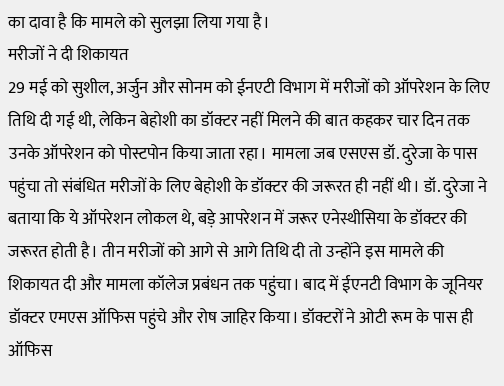का दावा है कि मामले को सुलझा लिया गया है।
मरीजों ने दी शिकायत
29 मई को सुशील, अर्जुन और सोनम को ईनएटी विभाग में मरीजों को ऑपरेशन के लिए तिथि दी गई थी, लेकिन बेहोशी का डॉक्टर नहीं मिलने की बात कहकर चार दिन तक उनके ऑपरेशन को पोस्टपोन किया जाता रहा। मामला जब एसएस डॉ. दुरेजा के पास पहुंचा तो संबंधित मरीजों के लिए बेहोशी के डॉक्टर की जरूरत ही नहीं थी। डॉ. दुरेजा ने बताया कि ये ऑपरेशन लोकल थे, बड़े आपरेशन में जरूर एनेस्थीसिया के डॉक्टर की जरूरत होती है। तीन मरीजों को आगे से आगे तिथि दी तो उन्होंने इस मामले की शिकायत दी और मामला कॉलेज प्रबंधन तक पहुंचा। बाद में ईएनटी विभाग के जूनियर डॉक्टर एमएस ऑफिस पहुंचे और रोष जाहिर किया। डॉक्टरों ने ओटी रूम के पास ही ऑफिस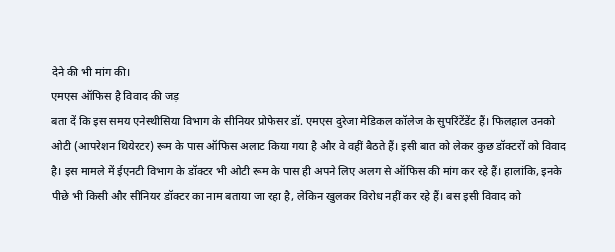देने की भी मांग की।
एमएस ऑफिस है विवाद की जड़
बता दें कि इस समय एनेस्थीसिया विभाग के सीनियर प्रोफेसर डॉ. एमएस दुरेजा मेडिकल कॉलेज के सुपरिंटेंडेंट हैं। फिलहाल उनको ओटी (आपरेशन थियेरटर) रूम के पास ऑफिस अलाट किया गया है और वे वहीं बैठते हैं। इसी बात को लेकर कुछ डॉक्टरों को विवाद है। इस मामले में ईएनटी विभाग के डॉक्टर भी ओटी रूम के पास ही अपने लिए अलग से ऑफिस की मांग कर रहे हैं। हालांकि, इनके पीछे भी किसी और सीनियर डॉक्टर का नाम बताया जा रहा है, लेकिन खुलकर विरोध नहीं कर रहे हैं। बस इसी विवाद को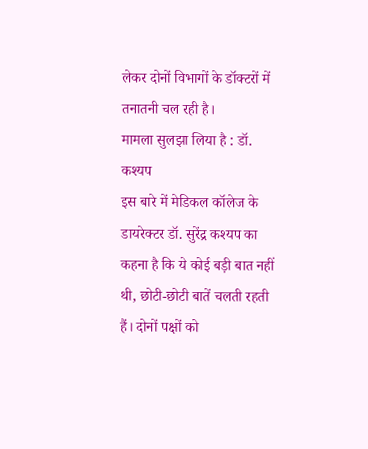लेकर दोनों विभागों के डॉक्टरों में तनातनी चल रही है।
मामला सुलझा लिया है : डॉ. कश्यप
इस बारे में मेडिकल कॉलेज के डायरेक्टर डॉ. सुरेंद्र कश्यप का कहना है कि ये कोई बड़ी बात नहीं थी, छोटी-छोटी बातें चलती रहती हैं। दोनों पक्षों को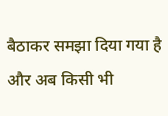बैठाकर समझा दिया गया है और अब किसी भी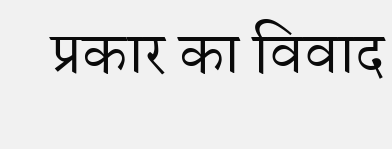प्रकार का विवाद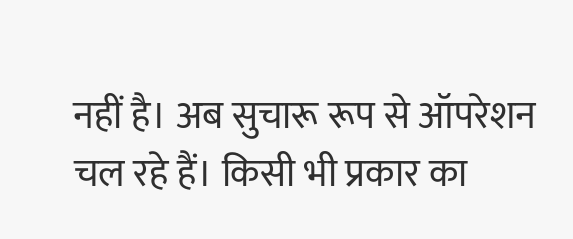नहीं है। अब सुचारू रूप से ऑपरेशन चल रहे हैं। किसी भी प्रकार का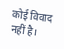कोई विवाद नहीं है।